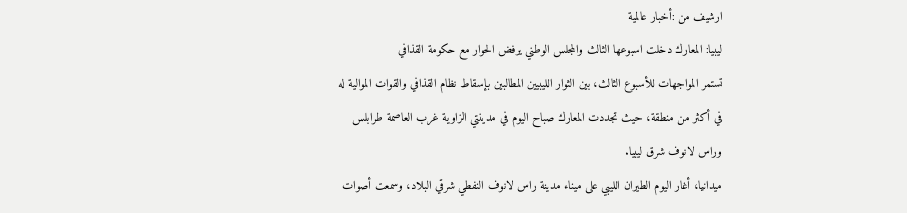ارشيف من :أخبار عالمية
ليبيا: المعارك دخلت اسبوعها الثالث والمجلس الوطني يرفض الحوار مع حكومة القذافي
تستمر المواجهات للأسبوع الثالث، بين الثوار الليبيين المطالبين بإسقاط نظام القذافي والقوات الموالية له في أكثر من منطقة، حيث تجددت المعارك صباح اليوم في مدينتي الزاوية غرب العاصمة طرابلس وراس لانوف شرق ليبيا.
ميدانيا، أغار اليوم الطيران الليبي على ميناء مدينة راس لانوف النفطي شرقي البلاد، وسمعت أصوات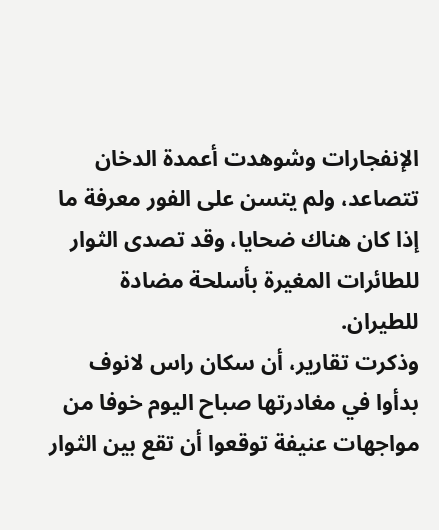الإنفجارات وشوهدت أعمدة الدخان تتصاعد، ولم يتسن على الفور معرفة ما إذا كان هناك ضحايا، وقد تصدى الثوار للطائرات المغيرة بأسلحة مضادة للطيران.
وذكرت تقارير، أن سكان راس لانوف بدأوا في مغادرتها صباح اليوم خوفا من مواجهات عنيفة توقعوا أن تقع بين الثوار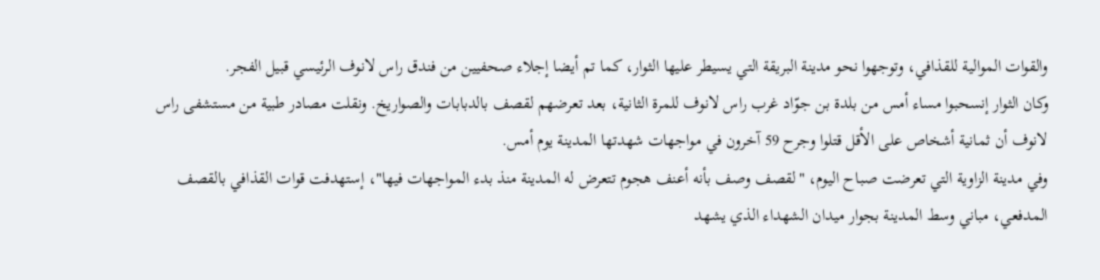والقوات الموالية للقذافي، وتوجهوا نحو مدينة البريقة التي يسيطر عليها الثوار، كما تم أيضا إجلاء صحفيين من فندق راس لانوف الرئيسي قبيل الفجر.
وكان الثوار إنسحبوا مساء أمس من بلدة بن جوّاد غرب راس لانوف للمرة الثانية، بعد تعرضهم لقصف بالدبابات والصواريخ. ونقلت مصادر طبية من مستشفى راس لانوف أن ثمانية أشخاص على الأقل قتلوا وجرح 59 آخرون في مواجهات شهدتها المدينة يوم أمس.
وفي مدينة الزاوية التي تعرضت صباح اليوم، "لقصف وصف بأنه أعنف هجوم تتعرض له المدينة منذ بدء المواجهات فيها"، إستهدفت قوات القذافي بالقصف المدفعي، مباني وسط المدينة بجوار ميدان الشهداء الذي يشهد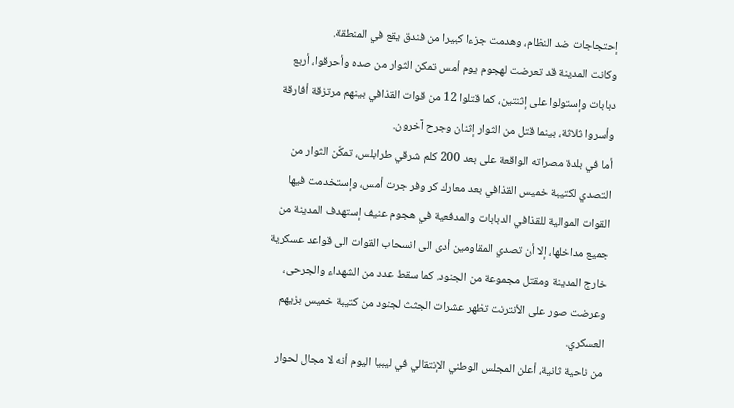إحتجاجات ضد النظام، وهدمت جزءا كبيرا من فندق يقع في المنطقة.
وكانت المدينة قد تعرضت لهجوم يوم أمس تمكن الثوار من صده وأحرقوا، أربع دبابات وإستولوا على إثنتين، كما قتلوا 12 من قوات القذافي بينهم مرتزقة أفارقة وأسروا ثلاثة، بينما قتل من الثوار إثنان وجرح آخرون.
أما في بلدة مصراته الواقعة على بعد 200 كلم شرقي طرابلس، تمكّن الثوار من التصدي لكتيبة خميس القذافي بعد معارك كر وفر جرت أمس، وإستخدمت فيها القوات الموالية للقذافي الدبابات والمدفعية في هجوم عنيف إستهدف المدينة من جميع مداخلها، إلا أن تصدي المقاومين أدى الى انسحاب القوات الى قواعد عسكرية خارج المدينة ومقتل مجموعة من الجنود. كما سقط عدد من الشهداء والجرحى، وعرضت صور على الأنترنت تظهر عشرات الجثث لجنود من كتيبة خميس بزيهم العسكري.
من ناحية ثانية، أعلن المجلس الوطني الإنتقالي في ليبيا اليوم أنه لا مجال لحوار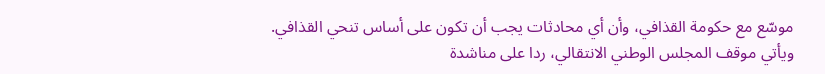موسّع مع حكومة القذافي، وأن أي محادثات يجب أن تكون على أساس تنحي القذافي.
ويأتي موقف المجلس الوطني الانتقالي، ردا على مناشدة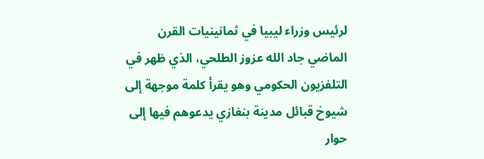لرئيس وزراء ليبيا في ثمانينيات القرن الماضي جاد الله عزوز الطلحي، الذي ظهر في التلفزيون الحكومي وهو يقرأ كلمة موجهة إلى شيوخ قبائل مدينة بنغازي يدعوهم فيها إلى حوار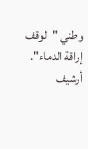وطني "لوقف إراقة الدماء".
أرشيف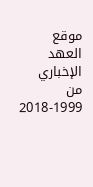موقع العهد الإخباري من 1999-2018